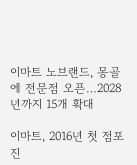이마트 노브랜드, 몽골에 전문점 오픈…2028년까지 15개 확대

이마트, 2016년 첫 점포 진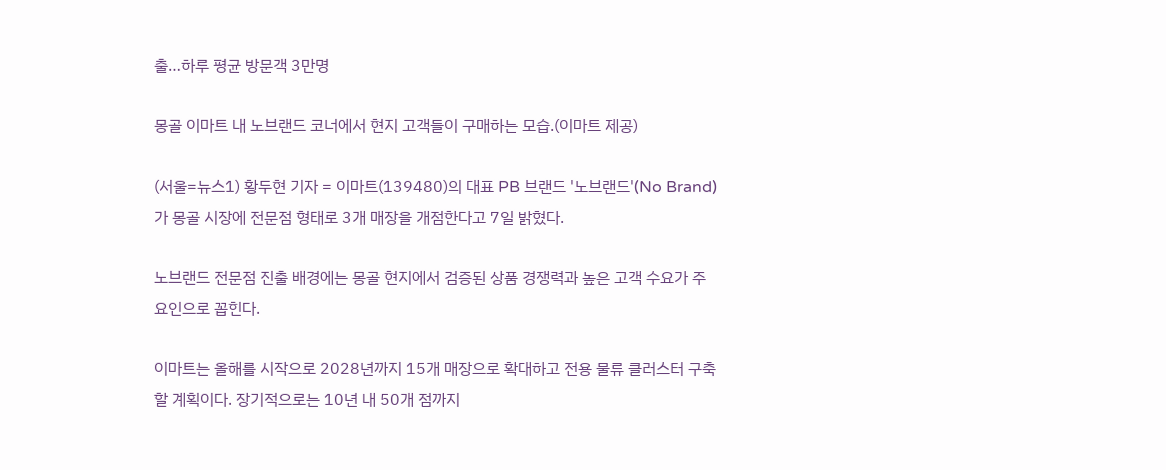출…하루 평균 방문객 3만명

몽골 이마트 내 노브랜드 코너에서 현지 고객들이 구매하는 모습.(이마트 제공)

(서울=뉴스1) 황두현 기자 = 이마트(139480)의 대표 PB 브랜드 '노브랜드'(No Brand)가 몽골 시장에 전문점 형태로 3개 매장을 개점한다고 7일 밝혔다.

노브랜드 전문점 진출 배경에는 몽골 현지에서 검증된 상품 경쟁력과 높은 고객 수요가 주요인으로 꼽힌다.

이마트는 올해를 시작으로 2028년까지 15개 매장으로 확대하고 전용 물류 클러스터 구축할 계획이다. 장기적으로는 10년 내 50개 점까지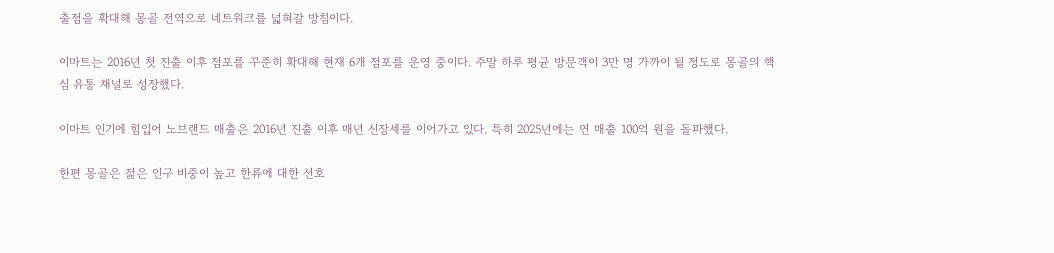출점을 확대해 몽골 전역으로 네트워크를 넓혀갈 방침이다.

이마트는 2016년 첫 진출 이후 점포를 꾸준히 확대해 현재 6개 점포를 운영 중이다. 주말 하루 평균 방문객이 3만 명 가까이 될 정도로 몽골의 핵심 유통 채널로 성장했다.

이마트 인기에 힘입어 노브랜드 매출은 2016년 진출 이후 매년 신장세를 이어가고 있다. 특히 2025년에는 연 매출 100억 원을 돌파했다.

한편 몽골은 젊은 인구 비중이 높고 한류에 대한 선호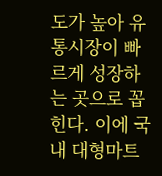도가 높아 유통시장이 빠르게 성장하는 곳으로 꼽힌다. 이에 국내 대형마트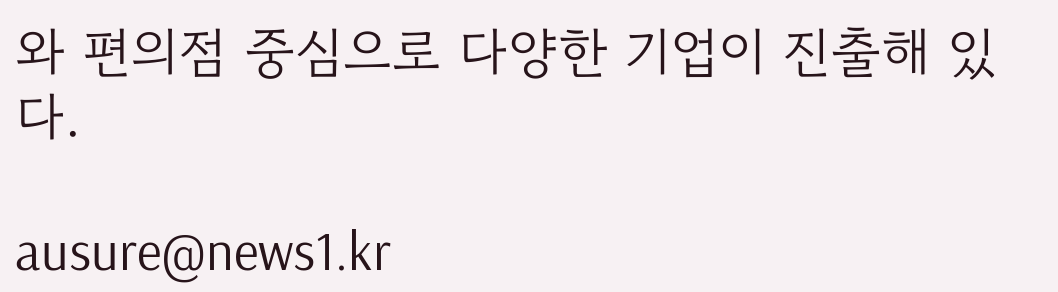와 편의점 중심으로 다양한 기업이 진출해 있다.

ausure@news1.kr